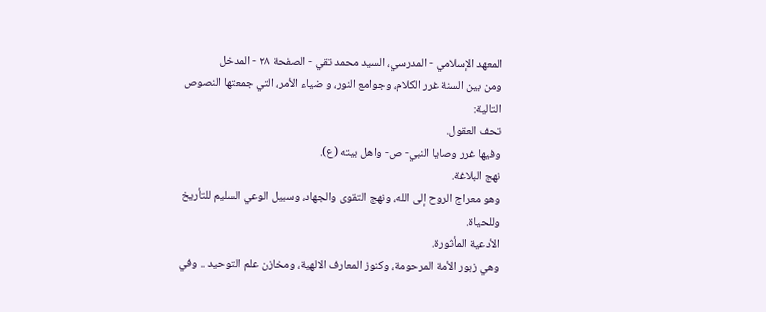المعهد الإسلامي - المدرسي، السيد محمد تقي - الصفحة ٢٨ - المدخل
ومن بين السنة غرر الكلام، وجوامع النور، و ضياء الأمر، التي جمعتها النصوص التالية:
تحف العقول.
وفيها غرر وصايا النبي- ص- واهل بيته (ع).
نهج البلاغة.
وهو معراج الروح إلى الله، ونهج التقوى والجهاد، وسبيل الوعي السليم للتأريخ وللحياة.
الأدعية المأثورة.
وهي زبور الأمة المرحومة، وكنوز المعارف الالهية، ومخازن علم التوحيد .. وفي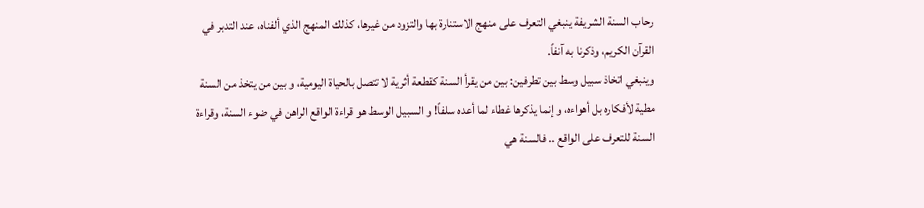رحاب السنة الشريفة ينبغي التعرف على منهج الاستنارة بها والتزود من غيرها، كذلك المنهج الذي ألفناه، عند التدبر في القرآن الكريم، وذكرنا به آنفاً.
وينبغي اتخاذ سبيل وسط بين تطرفين: بين من يقرأ السنة كقطعة أثرية لا تتصل بالحياة اليومية، و بين من يتخذ من السنة مطية لأفكاره بل أهواءه، و إنما يذكرها غطاء لما أعده سلفاً! و السبيل الوسط هو قراءة الواقع الراهن في ضوء السنة، وقراءة السنة للتعرف على الواقع .. فالسنة هي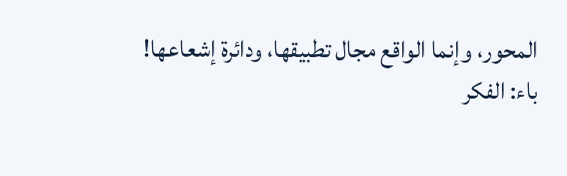المحور، وإنما الواقع مجال تطبيقها، ودائرة إشعاعها!
باء: الفكر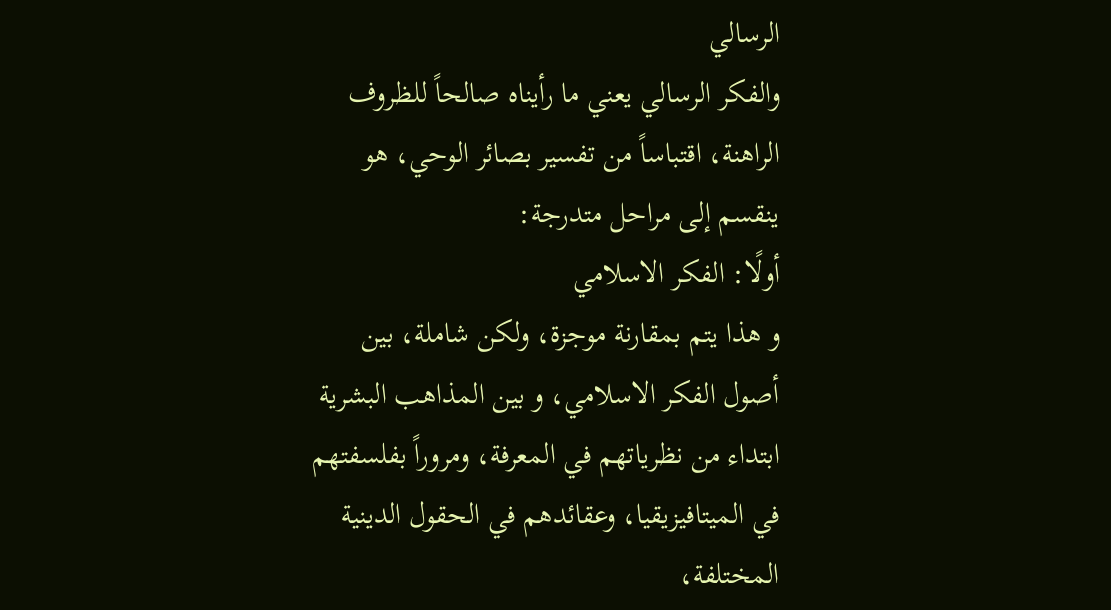الرسالي
والفكر الرسالي يعني ما رأيناه صالحاً للظروف الراهنة، اقتباساً من تفسير بصائر الوحي، هو ينقسم إلى مراحل متدرجة:
أولًا: الفكر الاسلامي
و هذا يتم بمقارنة موجزة، ولكن شاملة، بين أصول الفكر الاسلامي، و بين المذاهب البشرية ابتداء من نظرياتهم في المعرفة، ومروراً بفلسفتهم في الميتافيزيقيا، وعقائدهم في الحقول الدينية المختلفة،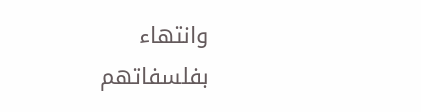وانتهاء بفلسفاتهم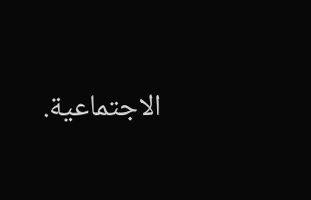الاجتماعية.